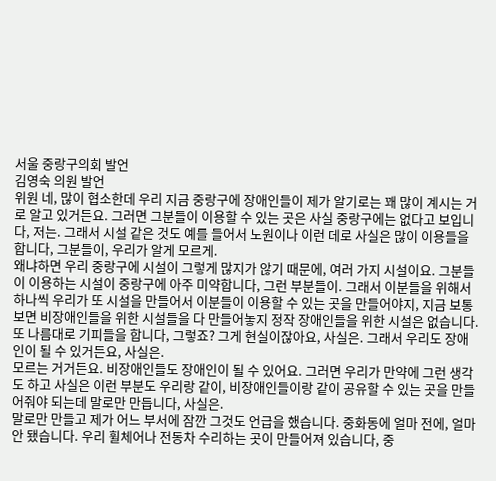서울 중랑구의회 발언
김영숙 의원 발언
위원 네, 많이 협소한데 우리 지금 중랑구에 장애인들이 제가 알기로는 꽤 많이 계시는 거로 알고 있거든요. 그러면 그분들이 이용할 수 있는 곳은 사실 중랑구에는 없다고 보입니다, 저는. 그래서 시설 같은 것도 예를 들어서 노원이나 이런 데로 사실은 많이 이용들을 합니다, 그분들이, 우리가 알게 모르게.
왜냐하면 우리 중랑구에 시설이 그렇게 많지가 않기 때문에, 여러 가지 시설이요. 그분들이 이용하는 시설이 중랑구에 아주 미약합니다, 그런 부분들이. 그래서 이분들을 위해서 하나씩 우리가 또 시설을 만들어서 이분들이 이용할 수 있는 곳을 만들어야지, 지금 보통 보면 비장애인들을 위한 시설들을 다 만들어놓지 정작 장애인들을 위한 시설은 없습니다.
또 나름대로 기피들을 합니다, 그렇죠? 그게 현실이잖아요, 사실은. 그래서 우리도 장애인이 될 수 있거든요, 사실은.
모르는 거거든요. 비장애인들도 장애인이 될 수 있어요. 그러면 우리가 만약에 그런 생각도 하고 사실은 이런 부분도 우리랑 같이, 비장애인들이랑 같이 공유할 수 있는 곳을 만들어줘야 되는데 말로만 만듭니다, 사실은.
말로만 만들고 제가 어느 부서에 잠깐 그것도 언급을 했습니다. 중화동에 얼마 전에, 얼마 안 됐습니다. 우리 휠체어나 전동차 수리하는 곳이 만들어져 있습니다, 중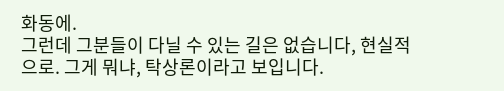화동에.
그런데 그분들이 다닐 수 있는 길은 없습니다, 현실적으로. 그게 뭐냐, 탁상론이라고 보입니다.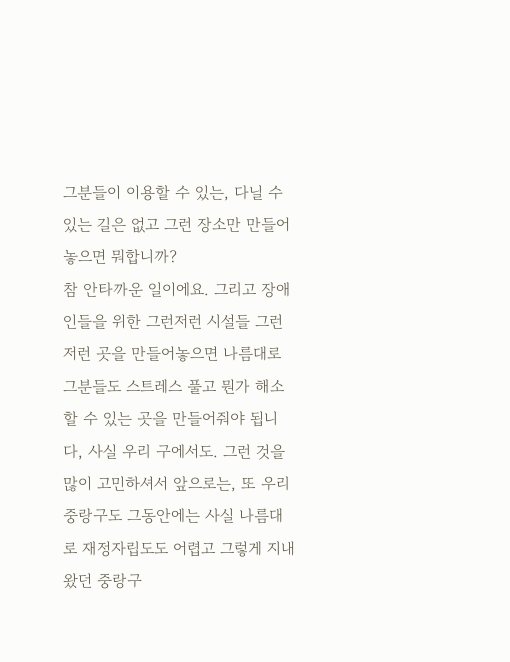그분들이 이용할 수 있는, 다닐 수 있는 길은 없고 그런 장소만 만들어놓으면 뭐합니까?
참 안타까운 일이에요. 그리고 장애인들을 위한 그런저런 시설들 그런저런 곳을 만들어놓으면 나름대로 그분들도 스트레스 풀고 뭔가 해소할 수 있는 곳을 만들어줘야 됩니다, 사실 우리 구에서도. 그런 것을 많이 고민하셔서 앞으로는, 또 우리 중랑구도 그동안에는 사실 나름대로 재정자립도도 어렵고 그렇게 지내왔던 중랑구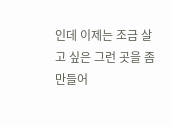인데 이제는 조금 살고 싶은 그런 곳을 좀 만들어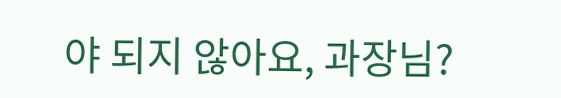야 되지 않아요, 과장님?